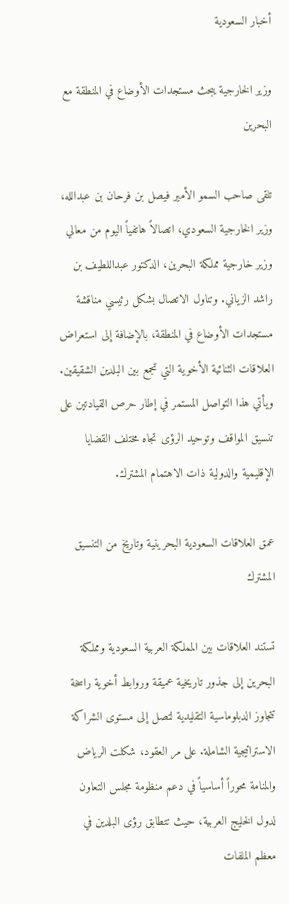أخبار السعودية

وزير الخارجية يبحث مستجدات الأوضاع في المنطقة مع البحرين

تلقى صاحب السمو الأمير فيصل بن فرحان بن عبدالله، وزير الخارجية السعودي، اتصالاً هاتفياً اليوم من معالي وزير خارجية مملكة البحرين، الدكتور عبداللطيف بن راشد الزياني. وتناول الاتصال بشكل رئيسي مناقشة مستجدات الأوضاع في المنطقة، بالإضافة إلى استعراض العلاقات الثنائية الأخوية التي تجمع بين البلدين الشقيقين. ويأتي هذا التواصل المستمر في إطار حرص القيادتين على تنسيق المواقف وتوحيد الرؤى تجاه مختلف القضايا الإقليمية والدولية ذات الاهتمام المشترك.

عمق العلاقات السعودية البحرينية وتاريخ من التنسيق المشترك

تستند العلاقات بين المملكة العربية السعودية ومملكة البحرين إلى جذور تاريخية عميقة وروابط أخوية راسخة تتجاوز الدبلوماسية التقليدية لتصل إلى مستوى الشراكة الاستراتيجية الشاملة. على مر العقود، شكلت الرياض والمنامة محوراً أساسياً في دعم منظومة مجلس التعاون لدول الخليج العربية، حيث تتطابق رؤى البلدين في معظم الملفات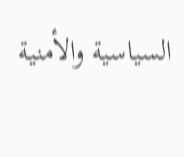السياسية والأمنية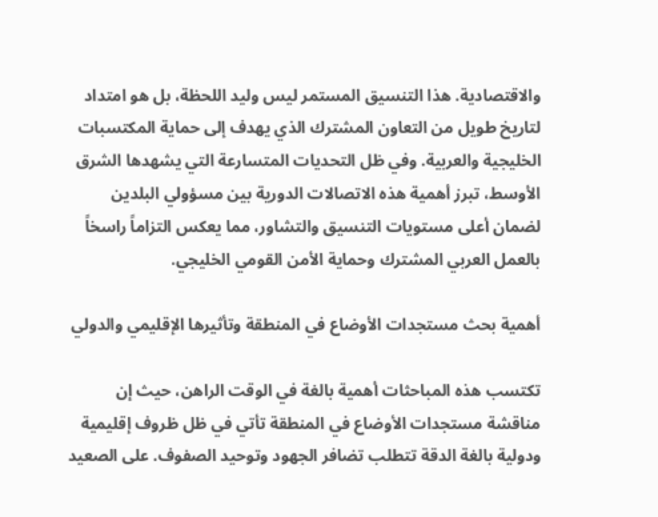والاقتصادية. هذا التنسيق المستمر ليس وليد اللحظة، بل هو امتداد لتاريخ طويل من التعاون المشترك الذي يهدف إلى حماية المكتسبات الخليجية والعربية. وفي ظل التحديات المتسارعة التي يشهدها الشرق الأوسط، تبرز أهمية هذه الاتصالات الدورية بين مسؤولي البلدين لضمان أعلى مستويات التنسيق والتشاور، مما يعكس التزاماً راسخاً بالعمل العربي المشترك وحماية الأمن القومي الخليجي.

أهمية بحث مستجدات الأوضاع في المنطقة وتأثيرها الإقليمي والدولي

تكتسب هذه المباحثات أهمية بالغة في الوقت الراهن، حيث إن مناقشة مستجدات الأوضاع في المنطقة تأتي في ظل ظروف إقليمية ودولية بالغة الدقة تتطلب تضافر الجهود وتوحيد الصفوف. على الصعيد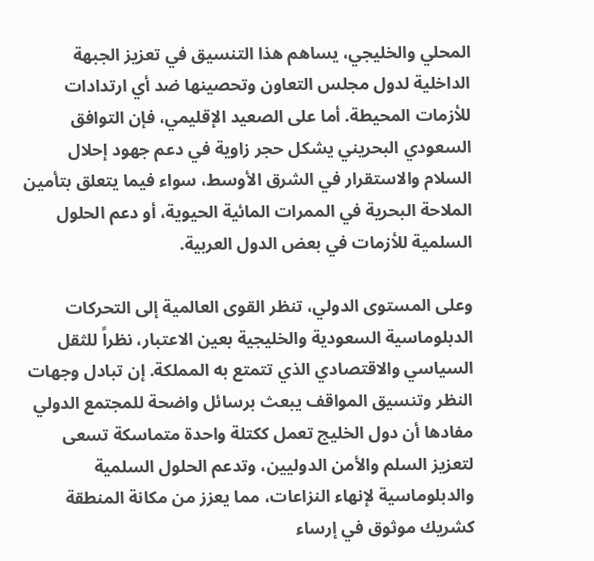المحلي والخليجي، يساهم هذا التنسيق في تعزيز الجبهة الداخلية لدول مجلس التعاون وتحصينها ضد أي ارتدادات للأزمات المحيطة. أما على الصعيد الإقليمي، فإن التوافق السعودي البحريني يشكل حجر زاوية في دعم جهود إحلال السلام والاستقرار في الشرق الأوسط، سواء فيما يتعلق بتأمين الملاحة البحرية في الممرات المائية الحيوية، أو دعم الحلول السلمية للأزمات في بعض الدول العربية.

وعلى المستوى الدولي، تنظر القوى العالمية إلى التحركات الدبلوماسية السعودية والخليجية بعين الاعتبار، نظراً للثقل السياسي والاقتصادي الذي تتمتع به المملكة. إن تبادل وجهات النظر وتنسيق المواقف يبعث برسائل واضحة للمجتمع الدولي مفادها أن دول الخليج تعمل ككتلة واحدة متماسكة تسعى لتعزيز السلم والأمن الدوليين، وتدعم الحلول السلمية والدبلوماسية لإنهاء النزاعات، مما يعزز من مكانة المنطقة كشريك موثوق في إرساء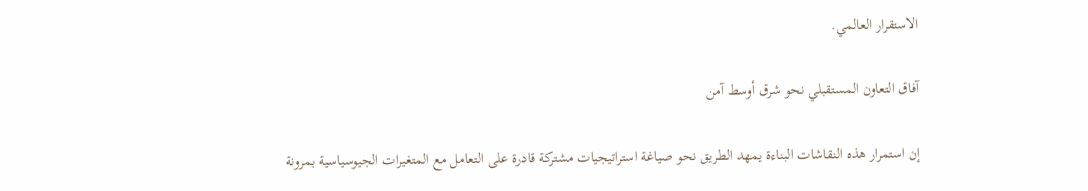الاستقرار العالمي.

آفاق التعاون المستقبلي نحو شرق أوسط آمن

إن استمرار هذه النقاشات البناءة يمهد الطريق نحو صياغة استراتيجيات مشتركة قادرة على التعامل مع المتغيرات الجيوسياسية بمرونة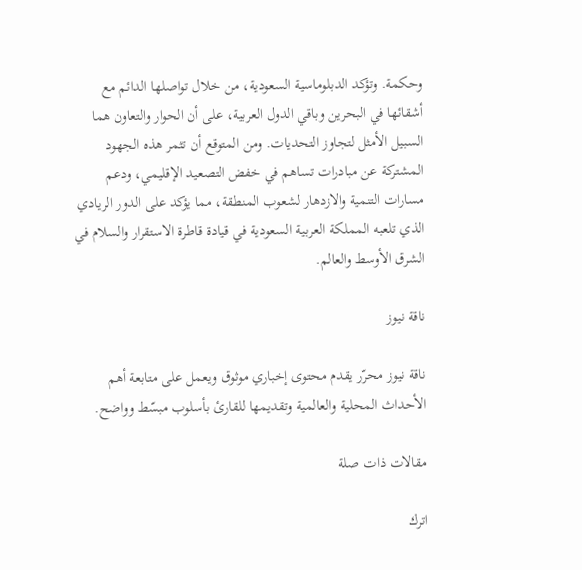وحكمة. وتؤكد الدبلوماسية السعودية، من خلال تواصلها الدائم مع أشقائها في البحرين وباقي الدول العربية، على أن الحوار والتعاون هما السبيل الأمثل لتجاوز التحديات. ومن المتوقع أن تثمر هذه الجهود المشتركة عن مبادرات تساهم في خفض التصعيد الإقليمي، ودعم مسارات التنمية والازدهار لشعوب المنطقة، مما يؤكد على الدور الريادي الذي تلعبه المملكة العربية السعودية في قيادة قاطرة الاستقرار والسلام في الشرق الأوسط والعالم.

ناقة نيوز

ناقة نيوز محرّر يقدم محتوى إخباري موثوق ويعمل على متابعة أهم الأحداث المحلية والعالمية وتقديمها للقارئ بأسلوب مبسّط وواضح.

مقالات ذات صلة

اترك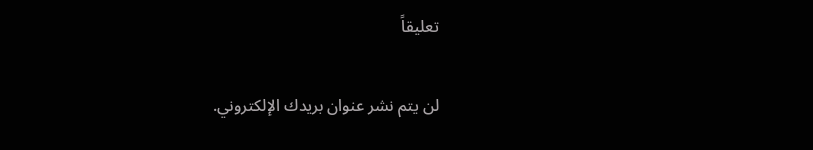تعليقاً

لن يتم نشر عنوان بريدك الإلكتروني.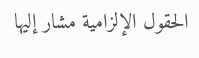الحقول الإلزامية مشار إليها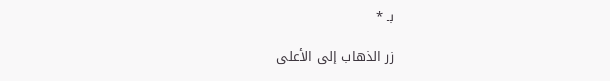بـ *

زر الذهاب إلى الأعلى